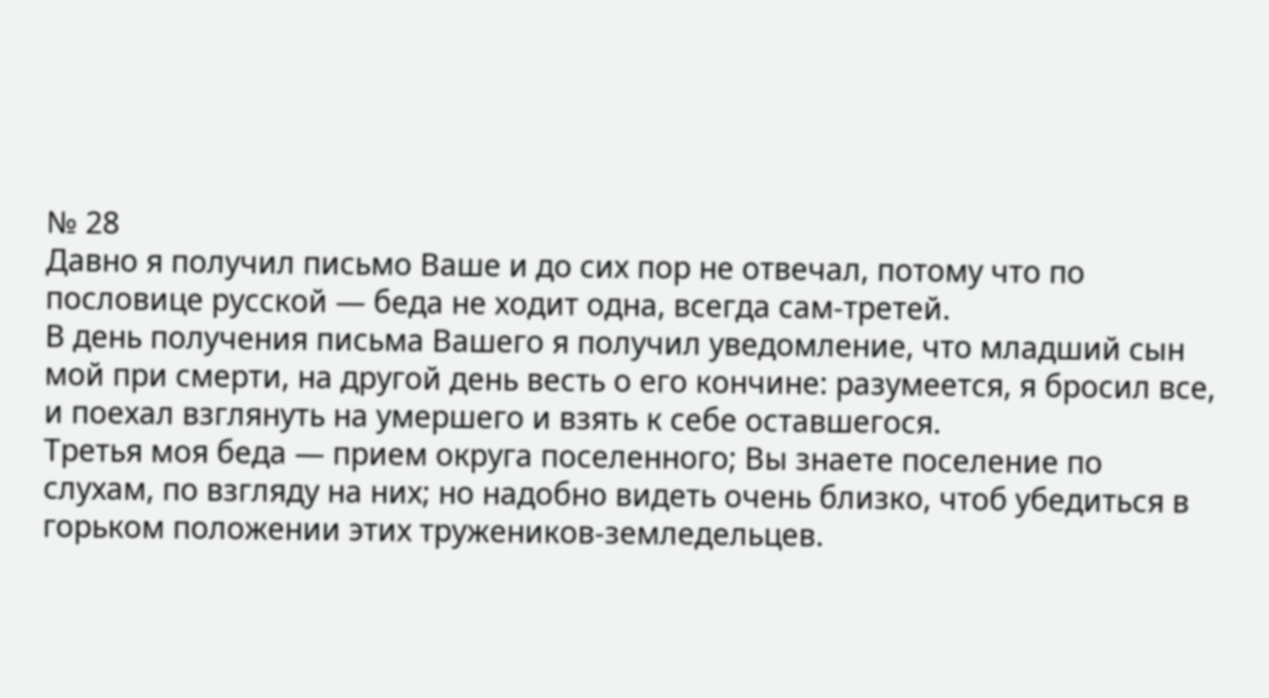№ 28
Давно я получил письмо Ваше и до сих пор не отвечал, потому что по пословице русской — беда не ходит одна, всегда сам-третей.
В день получения письма Вашего я получил уведомление, что младший сын мой при смерти, на другой день весть о его кончине: разумеется, я бросил все, и поехал взглянуть на умершего и взять к себе оставшегося.
Третья моя беда — прием округа поселенного; Вы знаете поселение по слухам, по взгляду на них; но надобно видеть очень близко, чтоб убедиться в горьком положении этих тружеников-земледельцев.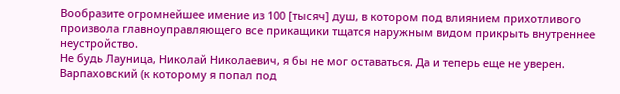Вообразите огромнейшее имение из 100 [тысяч] душ, в котором под влиянием прихотливого произвола главноуправляющего все прикащики тщатся наружным видом прикрыть внутреннее неустройство.
Не будь Лауница, Николай Николаевич, я бы не мог оставаться. Да и теперь еще не уверен. Варпаховский (к которому я попал под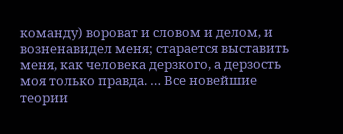команду) вороват и словом и делом, и возненавидел меня; старается выставить меня, как человека дерзкого, а дерзость моя только правда. … Все новейшие теории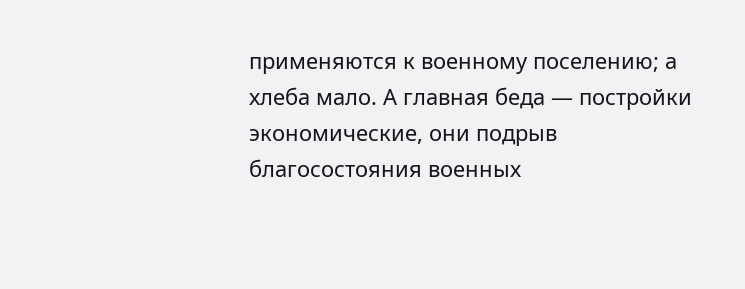применяются к военному поселению; а хлеба мало. А главная беда — постройки экономические, они подрыв благосостояния военных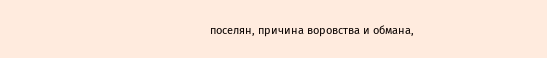поселян, причина воровства и обмана,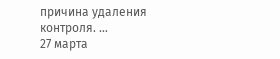причина удаления контроля. …
27 марта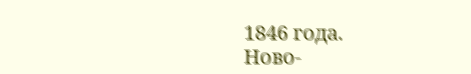1846 года.
Ново-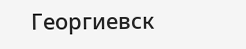Георгиевск